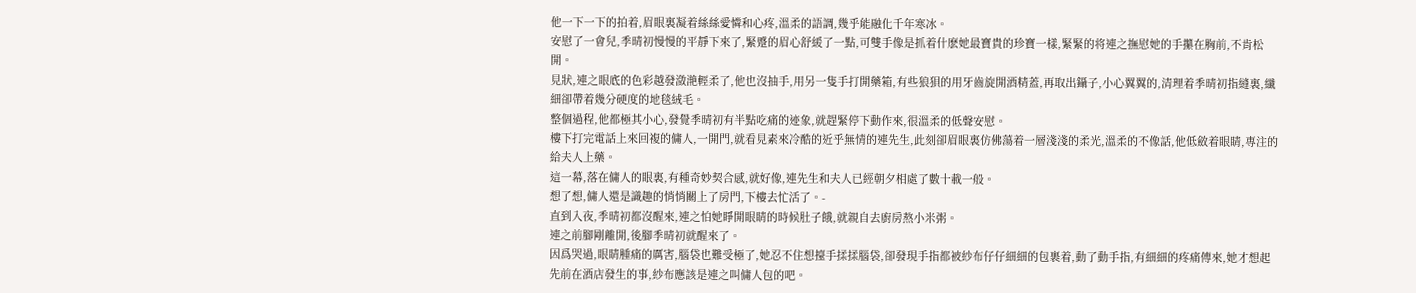他一下一下的拍着,眉眼裏凝着絲絲愛憐和心疼,溫柔的語調,幾乎能融化千年寒冰。
安慰了一會兒,季晴初慢慢的平靜下來了,緊蹙的眉心舒緩了一點,可雙手像是抓着什麽她最寶貴的珍寶一樣,緊緊的将連之撫慰她的手攥在胸前,不肯松開。
見狀,連之眼底的色彩越發潋滟輕柔了,他也沒抽手,用另一隻手打開藥箱,有些狼狽的用牙齒旋開酒精蓋,再取出鑷子,小心翼翼的,清理着季晴初指縫裏,纖細卻帶着幾分硬度的地毯絨毛。
整個過程,他都極其小心,發覺季晴初有半點吃痛的迹象,就趕緊停下動作來,很溫柔的低聲安慰。
樓下打完電話上來回複的傭人,一開門,就看見素來冷酷的近乎無情的連先生,此刻卻眉眼裏仿佛蕩着一層淺淺的柔光,溫柔的不像話,他低斂着眼睛,專注的給夫人上藥。
這一幕,落在傭人的眼裏,有種奇妙契合感,就好像,連先生和夫人已經朝夕相處了數十載一般。
想了想,傭人還是識趣的悄悄關上了房門,下樓去忙活了。-
直到入夜,季晴初都沒醒來,連之怕她睜開眼睛的時候肚子餓,就親自去廚房熬小米粥。
連之前腳剛離開,後腳季晴初就醒來了。
因爲哭過,眼睛腫痛的厲害,腦袋也難受極了,她忍不住想擡手揉揉腦袋,卻發現手指都被紗布仔仔細細的包裹着,動了動手指,有細細的疼痛傳來,她才想起先前在酒店發生的事,紗布應該是連之叫傭人包的吧。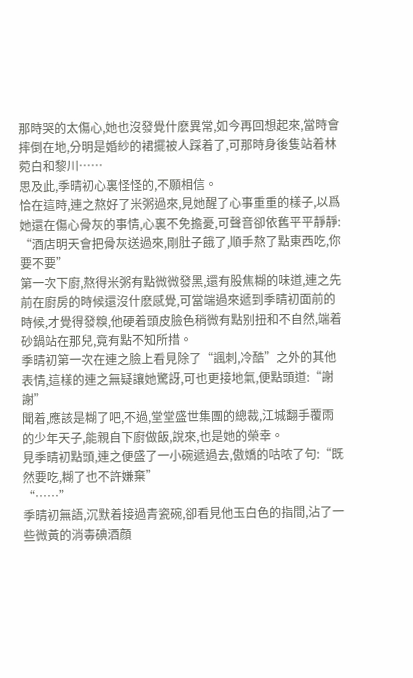那時哭的太傷心,她也沒發覺什麽異常,如今再回想起來,當時會摔倒在地,分明是婚紗的裙擺被人踩着了,可那時身後隻站着林菀白和黎川……
思及此,季晴初心裏怪怪的,不願相信。
恰在這時,連之熬好了米粥過來,見她醒了心事重重的樣子,以爲她還在傷心骨灰的事情,心裏不免擔憂,可聲音卻依舊平平靜靜:
“酒店明天會把骨灰送過來,剛肚子餓了,順手熬了點東西吃,你要不要”
第一次下廚,熬得米粥有點微微發黑,還有股焦糊的味道,連之先前在廚房的時候還沒什麽感覺,可當端過來遞到季晴初面前的時候,才覺得發糗,他硬着頭皮臉色稍微有點别扭和不自然,端着砂鍋站在那兒,竟有點不知所措。
季晴初第一次在連之臉上看見除了“諷刺,冷酷”之外的其他表情,這樣的連之無疑讓她驚訝,可也更接地氣,便點頭道:“謝謝”
聞着,應該是糊了吧,不過,堂堂盛世集團的總裁,江城翻手覆雨的少年天子,能親自下廚做飯,說來,也是她的榮幸。
見季晴初點頭,連之便盛了一小碗遞過去,傲嬌的咕哝了句:“既然要吃,糊了也不許嫌棄”
“……”
季晴初無語,沉默着接過青瓷碗,卻看見他玉白色的指間,沾了一些微黃的消毒碘酒顔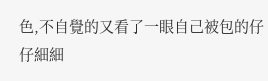色,不自覺的又看了一眼自己被包的仔仔細細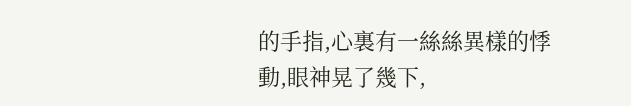的手指,心裏有一絲絲異樣的悸動,眼神晃了幾下,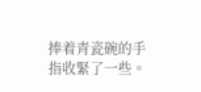捧着青瓷碗的手指收緊了一些。